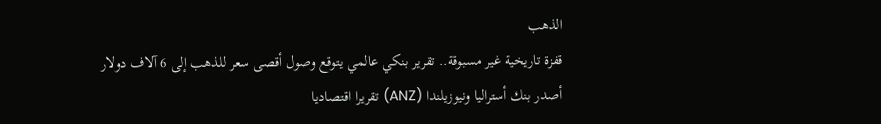الذهب
قفزة تاريخية غير مسبوقة.. تقرير بنكي عالمي يتوقع وصول أقصى سعر للذهب إلى 6 آلاف دولار
أصدر بنك أستراليا ونيوزيلندا (ANZ) تقريرا اقتصاديا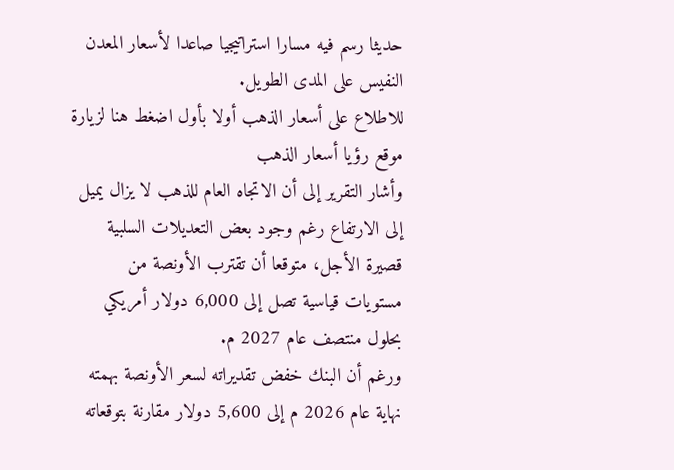حديثا رسم فيه مسارا استراتيجيا صاعدا لأسعار المعدن النفيس على المدى الطويل.
للاطلاع على أسعار الذهب أولا بأول اضغط هنا لزيارة موقع رؤيا أسعار الذهب
وأشار التقرير إلى أن الاتجاه العام للذهب لا يزال يميل إلى الارتفاع رغم وجود بعض التعديلات السلبية قصيرة الأجل، متوقعا أن تقترب الأونصة من مستويات قياسية تصل إلى 6,000 دولار أمريكي بحلول منتصف عام 2027 م.
ورغم أن البنك خفض تقديراته لسعر الأونصة بهمته نهاية عام 2026 م إلى 5,600 دولار مقارنة بتوقعاته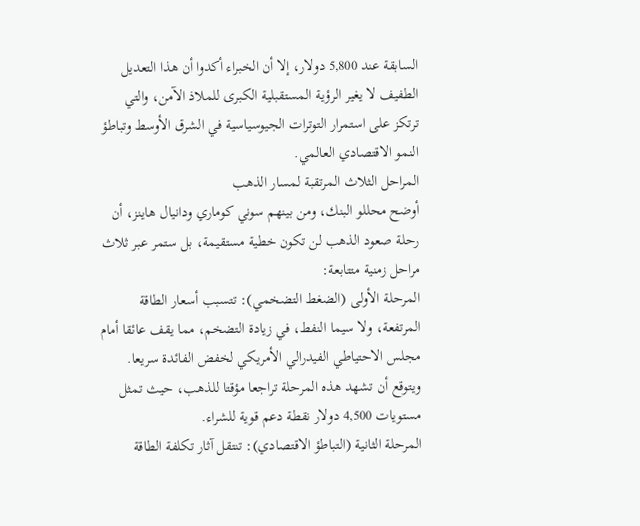السابقة عند 5,800 دولار، إلا أن الخبراء أكدوا أن هذا التعديل الطفيف لا يغير الرؤية المستقبلية الكبرى للملاذ الآمن، والتي ترتكز على استمرار التوترات الجيوسياسية في الشرق الأوسط وتباطؤ النمو الاقتصادي العالمي.
المراحل الثلاث المرتقبة لمسار الذهب
أوضح محللو البنك، ومن بينهم سوني كوماري ودانيال هاينز، أن رحلة صعود الذهب لن تكون خطية مستقيمة، بل ستمر عبر ثلاث مراحل زمنية متتابعة:
المرحلة الأولى (الضغط التضخمي): تتسبب أسعار الطاقة المرتفعة، ولا سيما النفط، في زيادة التضخم، مما يقف عائقا أمام مجلس الاحتياطي الفيدرالي الأمريكي لخفض الفائدة سريعا.
ويتوقع أن تشهد هذه المرحلة تراجعا مؤقتا للذهب، حيث تمثل مستويات 4,500 دولار نقطة دعم قوية للشراء.
المرحلة الثانية (التباطؤ الاقتصادي): تنتقل آثار تكلفة الطاقة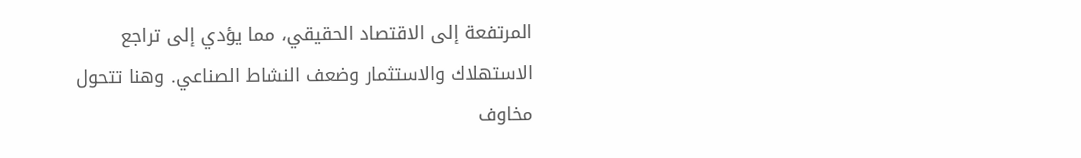المرتفعة إلى الاقتصاد الحقيقي، مما يؤدي إلى تراجع الاستهلاك والاستثمار وضعف النشاط الصناعي. وهنا تتحول مخاوف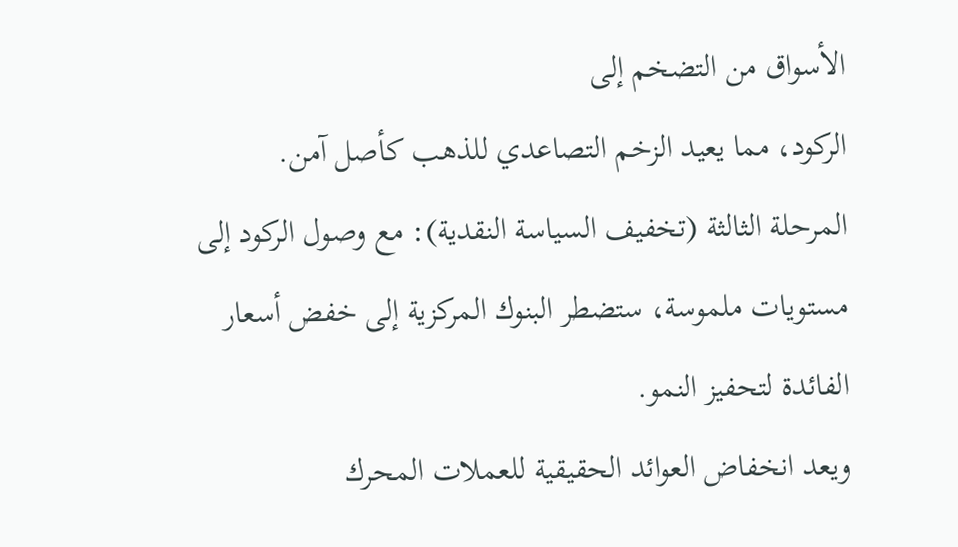الأسواق من التضخم إلى
الركود، مما يعيد الزخم التصاعدي للذهب كأصل آمن.
المرحلة الثالثة (تخفيف السياسة النقدية): مع وصول الركود إلى مستويات ملموسة، ستضطر البنوك المركزية إلى خفض أسعار الفائدة لتحفيز النمو.
ويعد انخفاض العوائد الحقيقية للعملات المحرك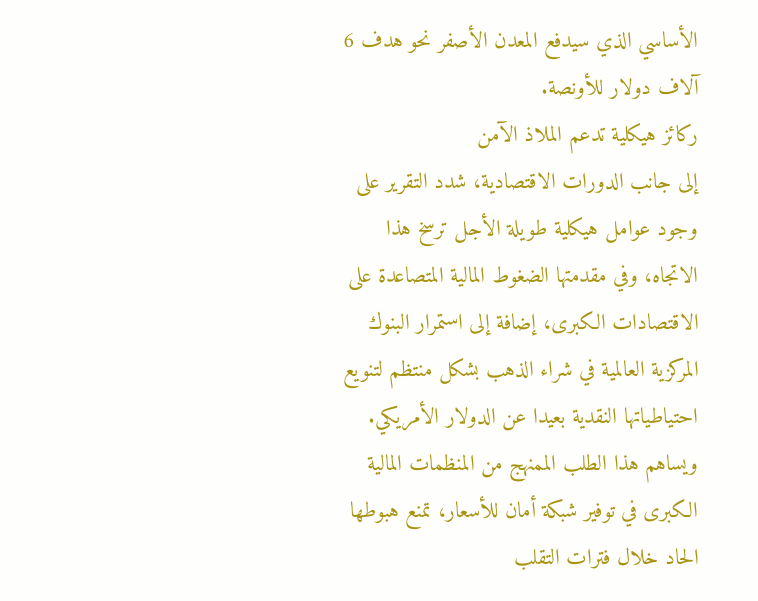الأساسي الذي سيدفع المعدن الأصفر نحو هدف 6 آلاف دولار للأونصة.
ركائز هيكلية تدعم الملاذ الآمن
إلى جانب الدورات الاقتصادية، شدد التقرير على وجود عوامل هيكلية طويلة الأجل ترسخ هذا الاتجاه، وفي مقدمتها الضغوط المالية المتصاعدة على الاقتصادات الكبرى، إضافة إلى استمرار البنوك المركزية العالمية في شراء الذهب بشكل منتظم لتنويع احتياطياتها النقدية بعيدا عن الدولار الأمريكي.
ويساهم هذا الطلب الممنهج من المنظمات المالية الكبرى في توفير شبكة أمان للأسعار، تمنع هبوطها الحاد خلال فترات التقلب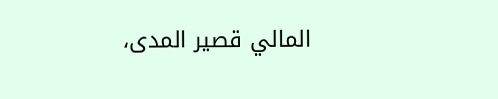المالي قصير المدى،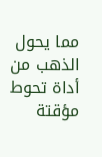مما يحول الذهب من أداة تحوط مؤقتة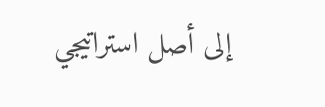إلى أصل استراتيجي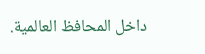داخل المحافظ العالمية.